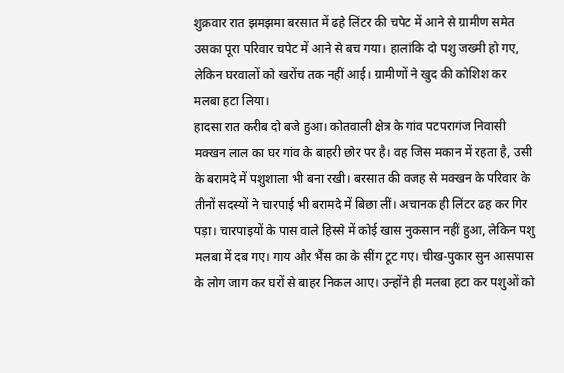शुक्रवार रात झमझमा बरसात में ढहे लिंटर की चपेट में आने से ग्रामीण समेत उसका पूरा परिवार चपेट में आने से बच गया। हालांकि दो पशु जख्मी हो गए, लेकिन घरवालों को खरोंच तक नहीं आई। ग्रामीणों ने खुद की कोशिश कर मलबा हटा लिया।
हादसा रात करीब दो बजे हुआ। कोतवाली क्षेत्र के गांव पटपरागंज निवासी मक्खन लाल का घर गांव के बाहरी छोर पर है। वह जिस मकान में रहता है, उसी के बरामदे में पशुशाला भी बना रखी। बरसात की वजह से मक्खन के परिवार के तीनों सदस्यों ने चारपाई भी बरामदे में बिछा लीं। अचानक ही लिंटर ढह कर गिर पड़ा। चारपाइयों के पास वाले हिस्से में कोई खास नुकसान नहीं हुआ, लेकिन पशु मलबा में दब गए। गाय और भैंस का के सींग टूट गए। चीख-पुकार सुन आसपास के लोग जाग कर घरों से बाहर निकल आए। उन्होंने ही मलबा हटा कर पशुओं को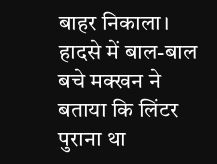बाहर निकाला।
हादसे में बाल-बाल बचे मक्खन ने बताया कि लिंटर पुराना था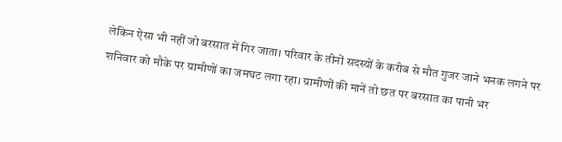लेकिन ऐसा भी नहीं जो बरसात में गिर जाता। परिवार के तीनों सदस्यों के करीब से मौत गुजर जाने भनक लगने पर शनिवार को मौके पर ग्रामीणों का जमघट लगा रहा। ग्रामीणों की मानें तो छत पर बरसात का पानी भर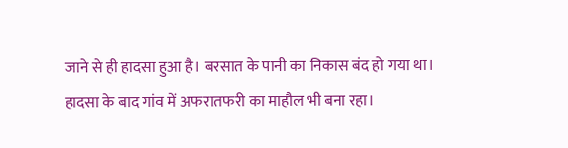जाने से ही हादसा हुआ है। बरसात के पानी का निकास बंद हो गया था। हादसा के बाद गांव में अफरातफरी का माहौल भी बना रहा।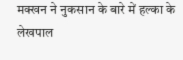मक्खन ने नुकसान के बारे में हल्का के लेखपाल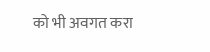को भी अवगत करा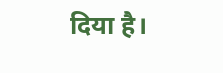दिया है।